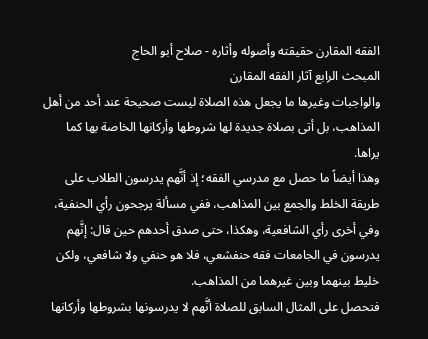الفقه المقارن حقيقته وأصوله وأثاره - صلاح أبو الحاج
المبحث الرابع آثار الفقه المقارن
والواجبات وغيرها ما يجعل هذه الصلاة ليست صحيحة عند أحد من أهل المذاهب، بل أتى بصلاة جديدة لها شروطها وأركانها الخاصة بها كما يراها.
وهذا أيضاً ما حصل مع مدرسي الفقه؛ إذ أنَّهم يدرسون الطلاب على طريقة الخلط والجمع بين المذاهب، ففي مسألة يرجحون رأي الحنفية، وفي أخرى رأي الشافعية، وهكذا، حتى صدق أحدهم حين قال: إنَّهم يدرسون في الجامعات فقه حنفشعي، فلا هو حنفي ولا شافعي، ولكن خليط بينهما وبين غيرهما من المذاهب.
فتحصل على المثال السابق للصلاة أنَّهم لا يدرسونها بشروطها وأركانها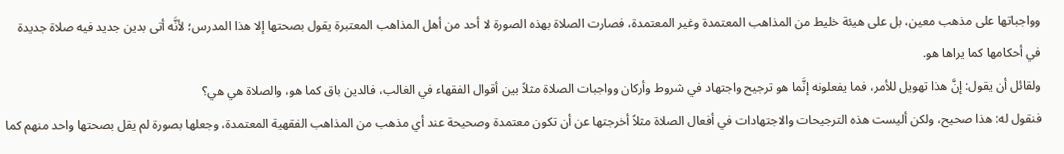وواجباتها على مذهب معين، بل على هيئة خليط من المذاهب المعتمدة وغير المعتمدة، فصارت الصلاة بهذه الصورة لا أحد من أهل المذاهب المعتبرة يقول بصحتها إلا هذا المدرس؛ لأنَّه أتى بدين جديد فيه صلاة جديدة في أحكامها كما يراها هو.
ولقائل أن يقول: إنَّ هذا تهويل للأمر، فما يفعلونه إنَّما هو ترجيح واجتهاد في شروط وأركان وواجبات الصلاة مثلاً بين أقوال الفقهاء في الغالب، فالدين باق كما هو، والصلاة هي هي؟
فنقول له: هذا صحيح، ولكن أليست هذه الترجيحات والاجتهادات في أفعال الصلاة مثلاً أخرجتها عن أن تكون معتمدة وصحيحة عند أي مذهب من المذاهب الفقهية المعتمدة، وجعلها بصورة لم يقل بصحتها واحد منهم كما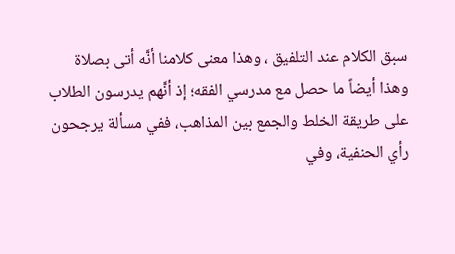سبق الكلام عند التلفيق ، وهذا معنى كلامنا أنَّه أتى بصلاة
وهذا أيضاً ما حصل مع مدرسي الفقه؛ إذ أنَّهم يدرسون الطلاب على طريقة الخلط والجمع بين المذاهب، ففي مسألة يرجحون رأي الحنفية، وفي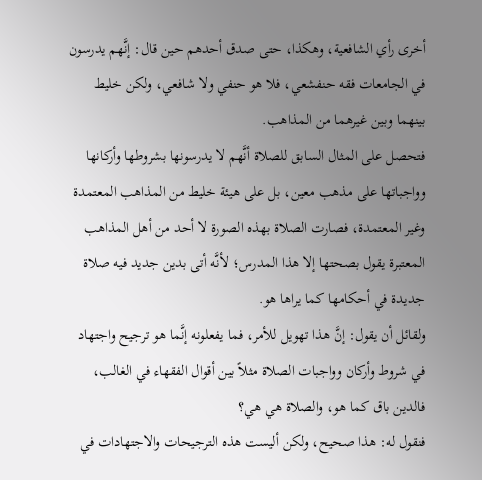أخرى رأي الشافعية، وهكذا، حتى صدق أحدهم حين قال: إنَّهم يدرسون في الجامعات فقه حنفشعي، فلا هو حنفي ولا شافعي، ولكن خليط بينهما وبين غيرهما من المذاهب.
فتحصل على المثال السابق للصلاة أنَّهم لا يدرسونها بشروطها وأركانها وواجباتها على مذهب معين، بل على هيئة خليط من المذاهب المعتمدة وغير المعتمدة، فصارت الصلاة بهذه الصورة لا أحد من أهل المذاهب المعتبرة يقول بصحتها إلا هذا المدرس؛ لأنَّه أتى بدين جديد فيه صلاة جديدة في أحكامها كما يراها هو.
ولقائل أن يقول: إنَّ هذا تهويل للأمر، فما يفعلونه إنَّما هو ترجيح واجتهاد في شروط وأركان وواجبات الصلاة مثلاً بين أقوال الفقهاء في الغالب، فالدين باق كما هو، والصلاة هي هي؟
فنقول له: هذا صحيح، ولكن أليست هذه الترجيحات والاجتهادات في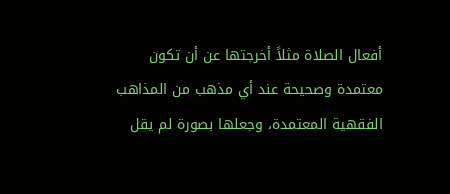أفعال الصلاة مثلاً أخرجتها عن أن تكون معتمدة وصحيحة عند أي مذهب من المذاهب الفقهية المعتمدة، وجعلها بصورة لم يقل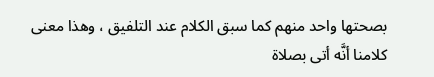بصحتها واحد منهم كما سبق الكلام عند التلفيق ، وهذا معنى كلامنا أنَّه أتى بصلاة